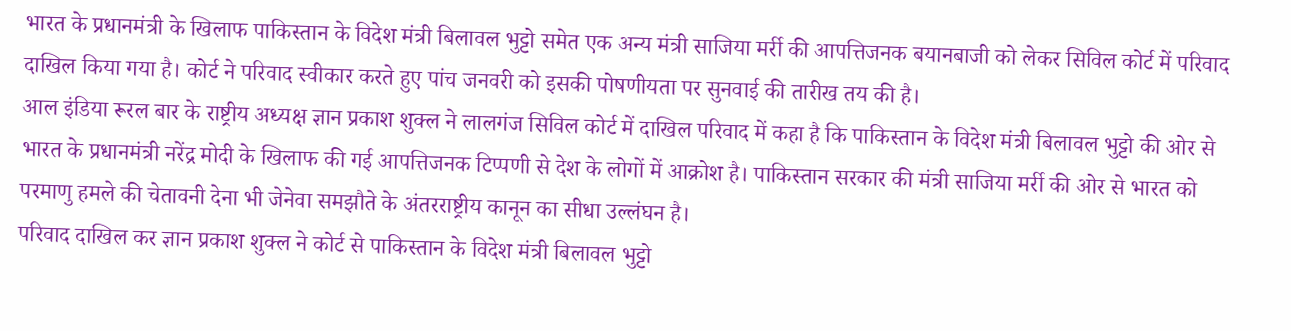भारत के प्रधानमंत्री के खिलाफ पाकिस्तान के विदेश मंत्री बिलावल भुट्टो समेत एक अन्य मंत्री साजिया मर्री की आपत्तिजनक बयानबाजी को लेकर सिविल कोर्ट में परिवाद दाखिल किया गया है। कोर्ट ने परिवाद स्वीकार करते हुए पांच जनवरी को इसकी पोषणीयता पर सुनवाई की तारीख तय की है।
आल इंडिया रूरल बार के राष्ट्रीय अध्यक्ष ज्ञान प्रकाश शुक्ल ने लालगंज सिविल कोर्ट में दाखिल परिवाद में कहा है कि पाकिस्तान के विदेश मंत्री बिलावल भुट्टो की ओर से भारत के प्रधानमंत्री नरेंद्र मोदी के खिलाफ की गई आपत्तिजनक टिप्पणी से देश के लोगों में आक्रोश है। पाकिस्तान सरकार की मंत्री साजिया मर्री की ओर से भारत को परमाणु हमले की चेतावनी देना भी जेनेवा समझौते के अंतरराष्ट्रीय कानून का सीधा उल्लंघन है।
परिवाद दाखिल कर ज्ञान प्रकाश शुक्ल ने कोर्ट से पाकिस्तान के विदेश मंत्री बिलावल भुट्टो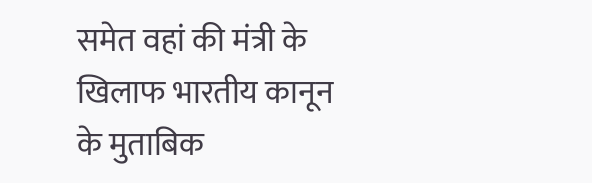समेत वहां की मंत्री के खिलाफ भारतीय कानून के मुताबिक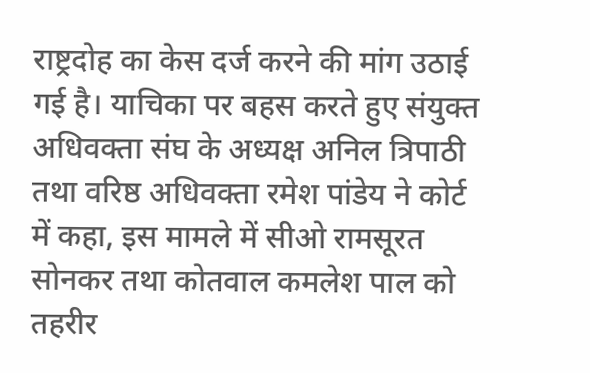राष्ट्रदोह का केस दर्ज करने की मांग उठाई गई है। याचिका पर बहस करते हुए संयुक्त अधिवक्ता संघ के अध्यक्ष अनिल त्रिपाठी तथा वरिष्ठ अधिवक्ता रमेश पांडेय ने कोर्ट में कहा, इस मामले में सीओ रामसूरत सोनकर तथा कोतवाल कमलेश पाल को तहरीर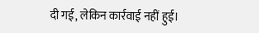दी गई, लेकिन कार्रवाई नहीं हुई।